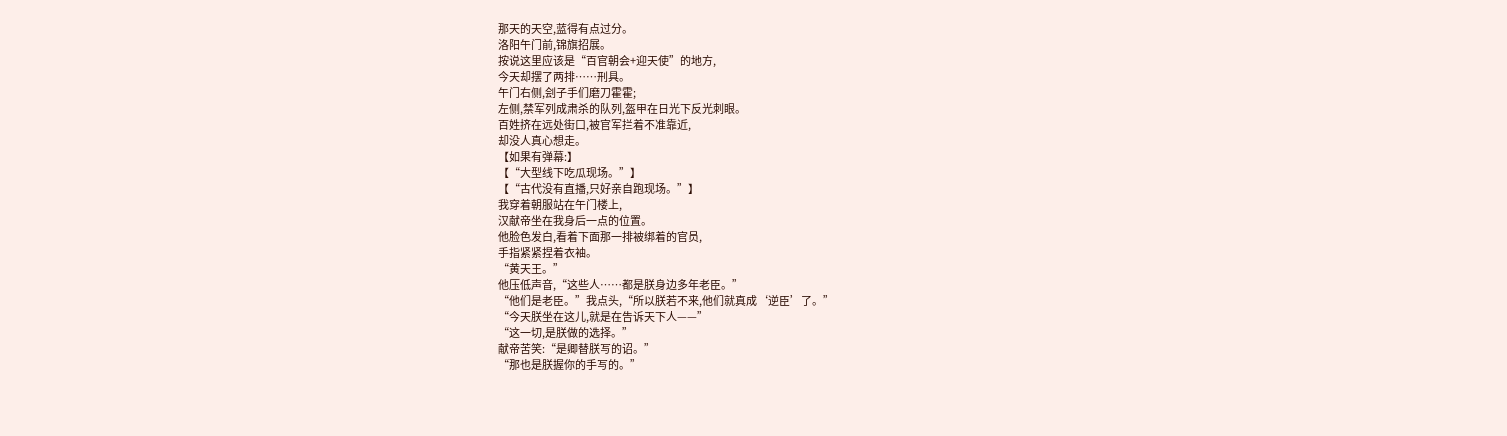那天的天空,蓝得有点过分。
洛阳午门前,锦旗招展。
按说这里应该是“百官朝会+迎天使”的地方,
今天却摆了两排……刑具。
午门右侧,刽子手们磨刀霍霍;
左侧,禁军列成肃杀的队列,盔甲在日光下反光刺眼。
百姓挤在远处街口,被官军拦着不准靠近,
却没人真心想走。
【如果有弹幕:】
【“大型线下吃瓜现场。”】
【“古代没有直播,只好亲自跑现场。”】
我穿着朝服站在午门楼上,
汉献帝坐在我身后一点的位置。
他脸色发白,看着下面那一排被绑着的官员,
手指紧紧捏着衣袖。
“黄天王。”
他压低声音,“这些人……都是朕身边多年老臣。”
“他们是老臣。”我点头,“所以朕若不来,他们就真成‘逆臣’了。”
“今天朕坐在这儿,就是在告诉天下人——”
“这一切,是朕做的选择。”
献帝苦笑:“是卿替朕写的诏。”
“那也是朕握你的手写的。”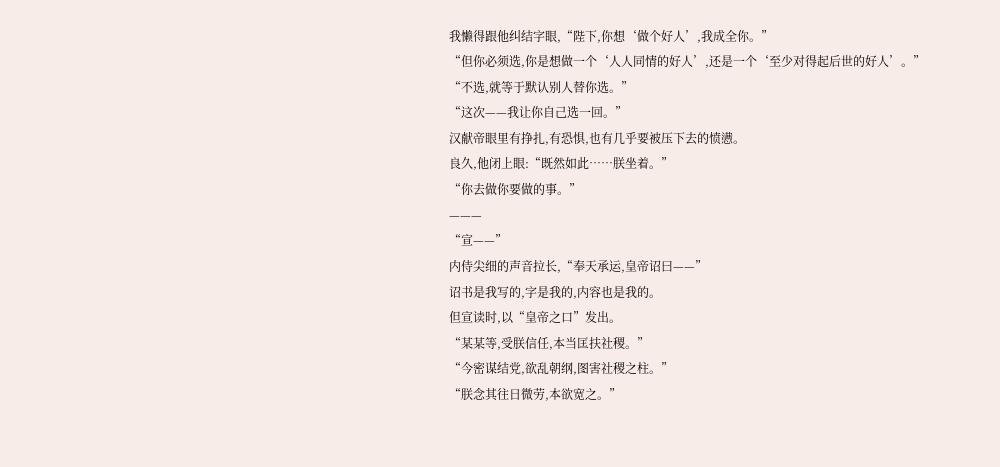我懒得跟他纠结字眼,“陛下,你想‘做个好人’,我成全你。”
“但你必须选,你是想做一个‘人人同情的好人’,还是一个‘至少对得起后世的好人’。”
“不选,就等于默认别人替你选。”
“这次——我让你自己选一回。”
汉献帝眼里有挣扎,有恐惧,也有几乎要被压下去的愤懑。
良久,他闭上眼:“既然如此……朕坐着。”
“你去做你要做的事。”
———
“宣——”
内侍尖细的声音拉长,“奉天承运,皇帝诏曰——”
诏书是我写的,字是我的,内容也是我的。
但宣读时,以“皇帝之口”发出。
“某某等,受朕信任,本当匡扶社稷。”
“今密谋结党,欲乱朝纲,图害社稷之柱。”
“朕念其往日微劳,本欲宽之。”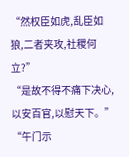“然权臣如虎,乱臣如狼,二者夹攻,社稷何立?”
“是故不得不痛下决心,以安百官,以慰天下。”
“午门示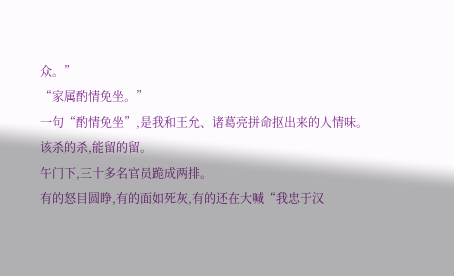众。”
“家属酌情免坐。”
一句“酌情免坐”,是我和王允、诸葛亮拼命抠出来的人情味。
该杀的杀,能留的留。
午门下,三十多名官员跪成两排。
有的怒目圆睁,有的面如死灰,有的还在大喊“我忠于汉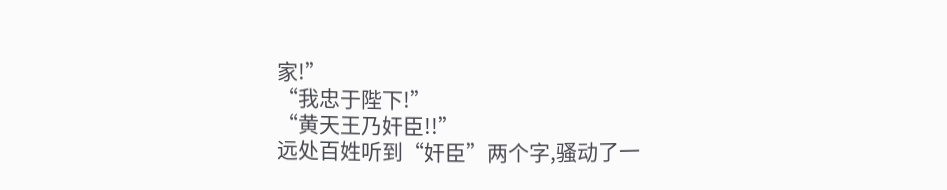家!”
“我忠于陛下!”
“黄天王乃奸臣!!”
远处百姓听到“奸臣”两个字,骚动了一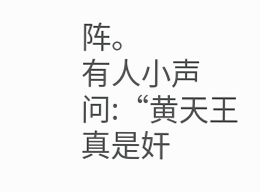阵。
有人小声问:“黄天王真是奸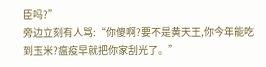臣吗?”
旁边立刻有人骂:“你傻啊?要不是黄天王,你今年能吃到玉米?瘟疫早就把你家刮光了。”